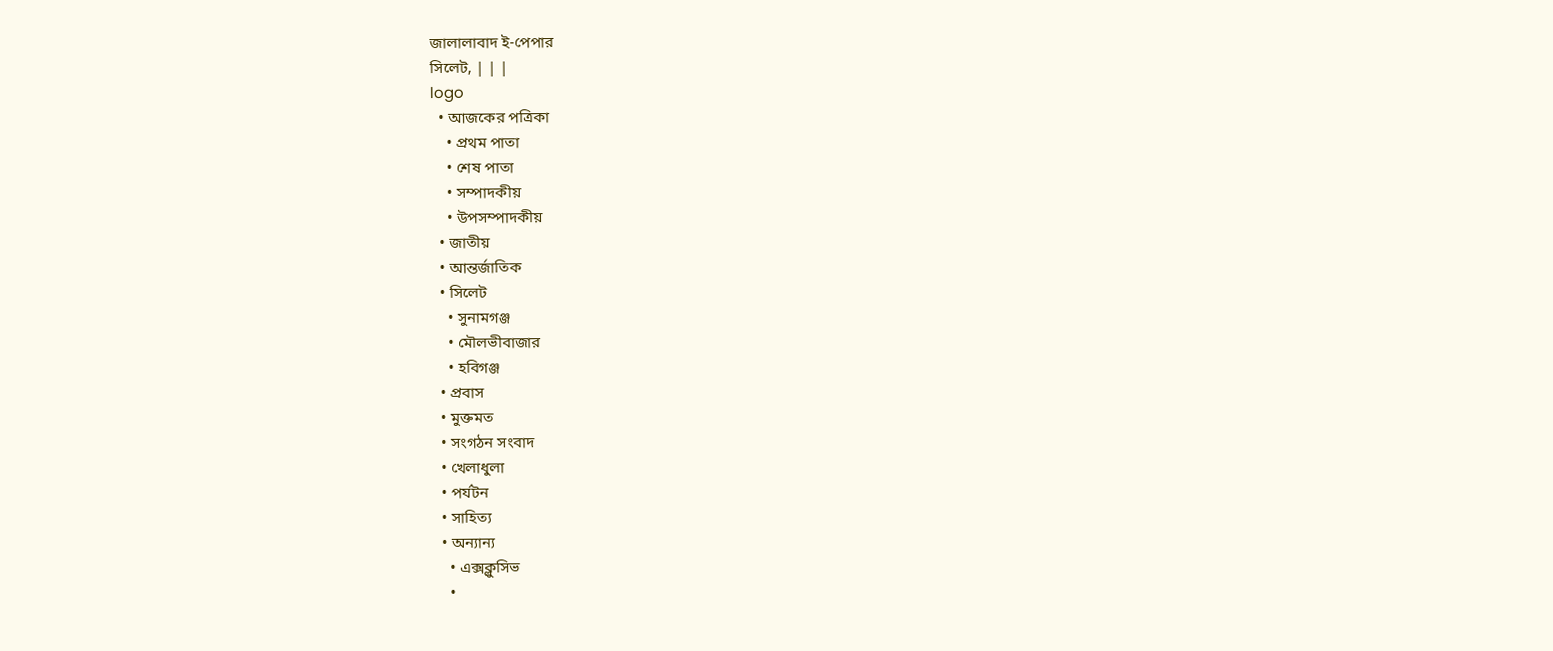জালালাবাদ ই-পেপার
সিলেট, | | |
logo
  • আজকের পত্রিকা
    • প্রথম পাতা
    • শেষ পাতা
    • সম্পাদকীয়
    • উপসম্পাদকীয়
  • জাতীয়
  • আন্তর্জাতিক
  • সিলেট
    • সুনামগঞ্জ
    • মৌলভীবাজার
    • হবিগঞ্জ
  • প্রবাস
  • মুক্তমত
  • সংগঠন সংবাদ
  • খেলাধুলা
  • পর্যটন
  • সাহিত্য
  • অন্যান্য
    • এক্সক্লুসিভ
    •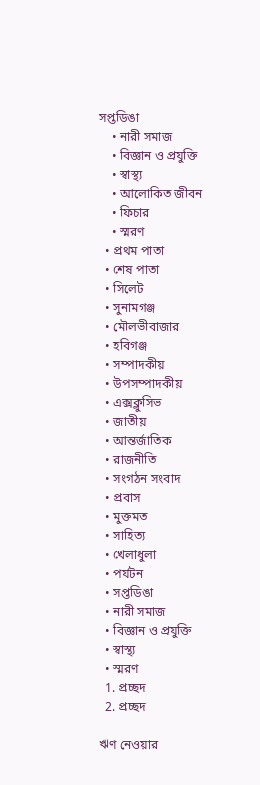সপ্তডিঙা
    • নারী সমাজ
    • বিজ্ঞান ও প্রযুক্তি
    • স্বাস্থ্য
    • আলোকিত জীবন
    • ফিচার
    • স্মরণ
  • প্রথম পাতা
  • শেষ পাতা
  • সিলেট
  • সুনামগঞ্জ
  • মৌলভীবাজার
  • হবিগঞ্জ
  • সম্পাদকীয়
  • উপসম্পাদকীয়
  • এক্সক্লুসিভ
  • জাতীয়
  • আন্তর্জাতিক
  • রাজনীতি
  • সংগঠন সংবাদ
  • প্রবাস
  • মুক্তমত
  • সাহিত্য
  • খেলাধুলা
  • পর্যটন
  • সপ্তডিঙা
  • নারী সমাজ
  • বিজ্ঞান ও প্রযুক্তি
  • স্বাস্থ্য
  • স্মরণ
  1. প্রচ্ছদ
  2. প্রচ্ছদ

ঋণ নেওয়ার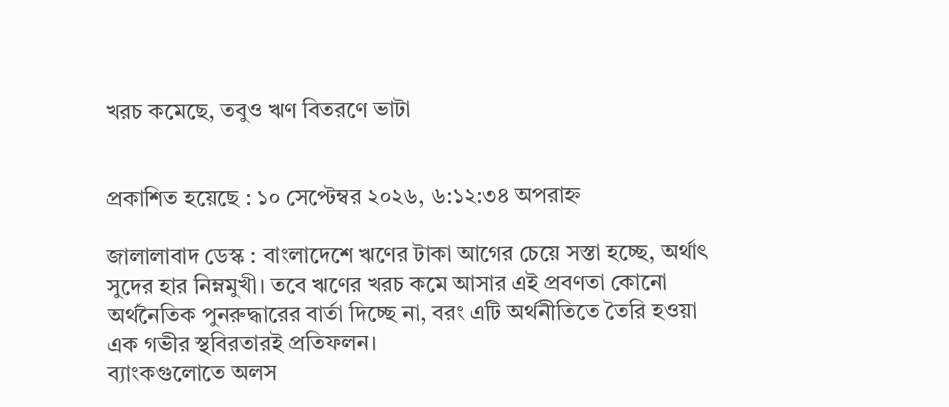খরচ কমেছে, তবুও ঋণ বিতরণে ভাটা


প্রকাশিত হয়েছে : ১০ সেপ্টেম্বর ২০২৬, ৬:১২:৩৪ অপরাহ্ন

জালালাবাদ ডেস্ক : বাংলাদেশে ঋণের টাকা আগের চেয়ে সস্তা হচ্ছে, অর্থাৎ সুদের হার নিম্নমুখী। তবে ঋণের খরচ কমে আসার এই প্রবণতা কোনো অর্থনৈতিক পুনরুদ্ধারের বার্তা দিচ্ছে না, বরং এটি অর্থনীতিতে তৈরি হওয়া এক গভীর স্থবিরতারই প্রতিফলন।
ব্যাংকগুলোতে অলস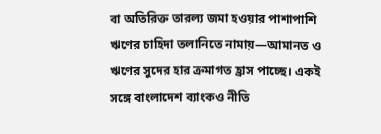বা অতিরিক্ত তারল্য জমা হওয়ার পাশাপাশি ঋণের চাহিদা তলানিতে নামায়—আমানত ও ঋণের সুদের হার ক্রমাগত হ্রাস পাচ্ছে। একই সঙ্গে বাংলাদেশ ব্যাংকও নীতি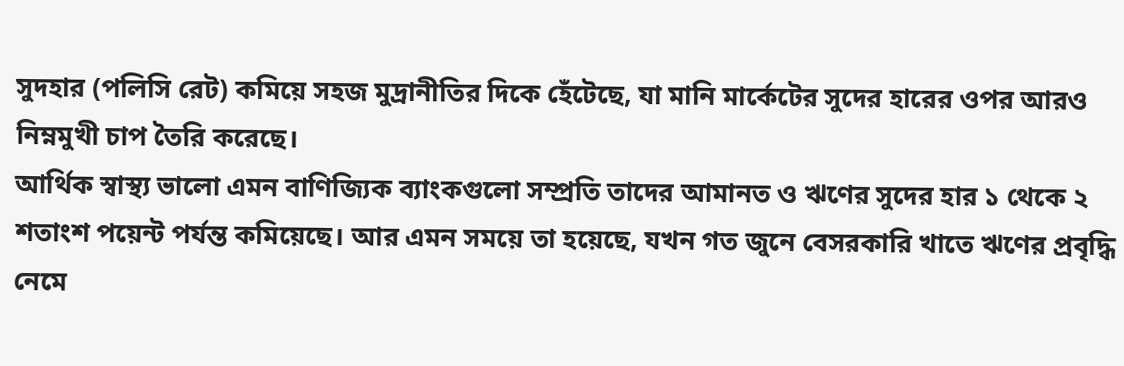সুদহার (পলিসি রেট) কমিয়ে সহজ মুদ্রানীতির দিকে হেঁটেছে, যা মানি মার্কেটের সুদের হারের ওপর আরও নিম্নমুখী চাপ তৈরি করেছে।
আর্থিক স্বাস্থ্য ভালো এমন বাণিজ্যিক ব্যাংকগুলো সম্প্রতি তাদের আমানত ও ঋণের সুদের হার ১ থেকে ২ শতাংশ পয়েন্ট পর্যন্ত কমিয়েছে। আর এমন সময়ে তা হয়েছে, যখন গত জুনে বেসরকারি খাতে ঋণের প্রবৃদ্ধি নেমে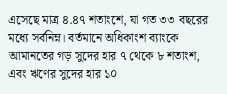এসেছে মাত্র ৪.৪৭ শতাংশে, যা গত ৩৩ বছরের মধ্যে সর্বনিম্ন। বর্তমানে অধিকাংশ ব্যাংকে আমানতের গড় সুদের হার ৭ থেকে ৮ শতাংশ, এবং ঋণের সুদের হার ১০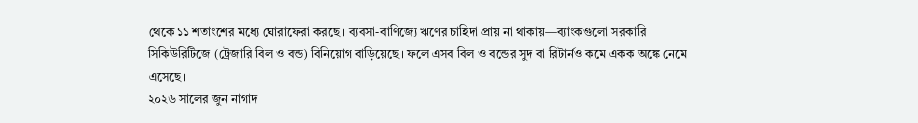থেকে ১১ শতাংশের মধ্যে ঘোরাফেরা করছে। ব্যবসা-বাণিজ্যে ঋণের চাহিদা প্রায় না থাকায়—ব্যাংকগুলো সরকারি সিকিউরিটিজে (ট্রেজারি বিল ও বন্ড) বিনিয়োগ বাড়িয়েছে। ফলে এসব বিল ও বন্ডের সুদ বা রিটার্নও কমে একক অঙ্কে নেমে এসেছে।
২০২৬ সালের জুন নাগাদ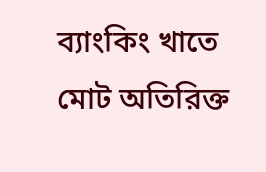ব্যাংকিং খাতে মোট অতিরিক্ত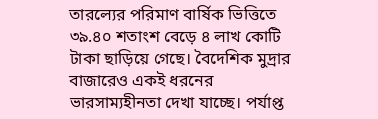তারল্যের পরিমাণ বার্ষিক ভিত্তিতে ৩৯.৪০ শতাংশ বেড়ে ৪ লাখ কোটি টাকা ছাড়িয়ে গেছে। বৈদেশিক মুদ্রার বাজারেও একই ধরনের ভারসাম্যহীনতা দেখা যাচ্ছে। পর্যাপ্ত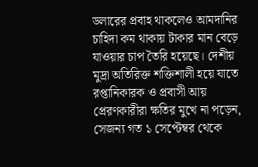ডলারের প্রবাহ থাকলেও আমদানির চাহিদা কম থাকায় টাকার মান বেড়ে যাওয়ার চাপ তৈরি হয়েছে। দেশীয় মুদ্রা অতিরিক্ত শক্তিশালী হয়ে যাতে রপ্তানিকারক ও প্রবাসী আয় প্রেরণকারীরা ক্ষতির মুখে না পড়েন, সেজন্য গত ১ সেপ্টেম্বর থেকে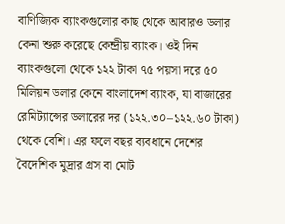বাণিজ্যিক ব্যাংকগুলোর কাছ থেকে আবারও ডলার কেনা শুরু করেছে কেন্দ্রীয় ব্যাংক। ওই দিন ব্যাংকগুলো থেকে ১২২ টাকা ৭৫ পয়সা দরে ৫০ মিলিয়ন ডলার কেনে বাংলাদেশ ব্যাংক, যা বাজারের রেমিট্যান্সের ডলারের দর (১২২.৩০–১২২.৬০ টাকা) থেকে বেশি। এর ফলে বছর ব্যবধানে দেশের বৈদেশিক মুদ্রার গ্রস বা মোট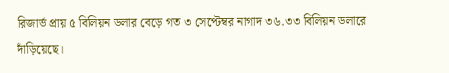রিজার্ভ প্রায় ৫ বিলিয়ন ডলার বেড়ে গত ৩ সেপ্টেম্বর নাগাদ ৩৬.৩৩ বিলিয়ন ডলারে দাঁড়িয়েছে।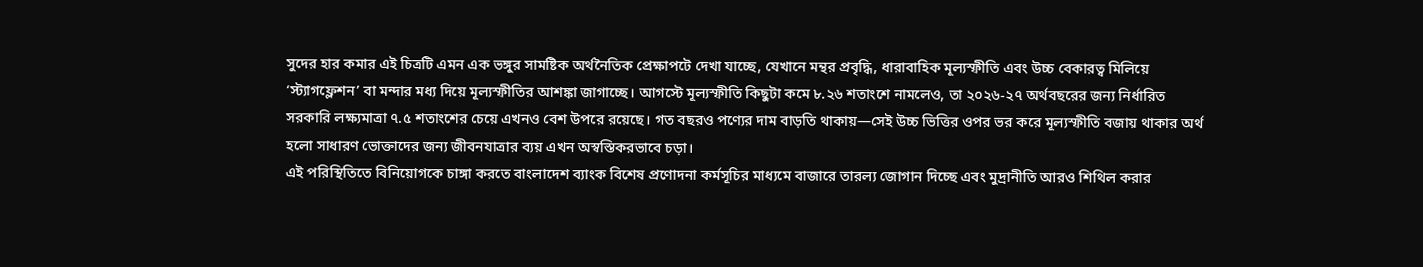সুদের হার কমার এই চিত্রটি এমন এক ভঙ্গুর সামষ্টিক অর্থনৈতিক প্রেক্ষাপটে দেখা যাচ্ছে, যেখানে মন্থর প্রবৃদ্ধি, ধারাবাহিক মূল্যস্ফীতি এবং উচ্চ বেকারত্ব মিলিয়ে ‘স্ট্যাগফ্লেশন’ বা মন্দার মধ্য দিয়ে মূল্যস্ফীতির আশঙ্কা জাগাচ্ছে। আগস্টে মূল্যস্ফীতি কিছুটা কমে ৮.২৬ শতাংশে নামলেও, তা ২০২৬-২৭ অর্থবছরের জন্য নির্ধারিত সরকারি লক্ষ্যমাত্রা ৭.৫ শতাংশের চেয়ে এখনও বেশ উপরে রয়েছে। গত বছরও পণ্যের দাম বাড়তি থাকায়—সেই উচ্চ ভিত্তির ওপর ভর করে মূল্যস্ফীতি বজায় থাকার অর্থ হলো সাধারণ ভোক্তাদের জন্য জীবনযাত্রার ব্যয় এখন অস্বস্তিকরভাবে চড়া।
এই পরিস্থিতিতে বিনিয়োগকে চাঙ্গা করতে বাংলাদেশ ব্যাংক বিশেষ প্রণোদনা কর্মসূচির মাধ্যমে বাজারে তারল্য জোগান দিচ্ছে এবং মুদ্রানীতি আরও শিথিল করার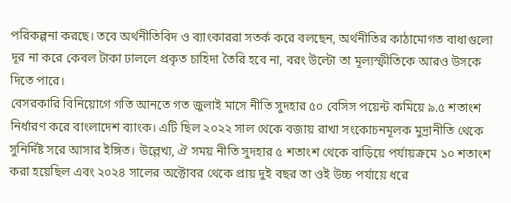পরিকল্পনা করছে। তবে অর্থনীতিবিদ ও ব্যাংকাররা সতর্ক করে বলছেন, অর্থনীতির কাঠামোগত বাধাগুলো দূর না করে কেবল টাকা ঢাললে প্রকৃত চাহিদা তৈরি হবে না, বরং উল্টো তা মূল্যস্ফীতিকে আরও উসকে দিতে পারে।
বেসরকারি বিনিয়োগে গতি আনতে গত জুলাই মাসে নীতি সুদহার ৫০ বেসিস পয়েন্ট কমিয়ে ৯.৫ শতাংশ নির্ধারণ করে বাংলাদেশ ব্যাংক। এটি ছিল ২০২২ সাল থেকে বজায় রাখা সংকোচনমূলক মুদ্রানীতি থেকে সুনির্দিষ্ট সরে আসার ইঙ্গিত। উল্লেখ্য, ঐ সময় নীতি সুদহার ৫ শতাংশ থেকে বাড়িয়ে পর্যায়ক্রমে ১০ শতাংশ করা হয়েছিল এবং ২০২৪ সালের অক্টোবর থেকে প্রায় দুই বছর তা ওই উচ্চ পর্যায়ে ধরে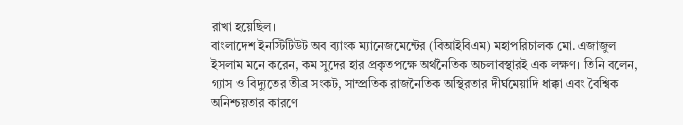রাখা হয়েছিল।
বাংলাদেশ ইনস্টিটিউট অব ব্যাংক ম্যানেজমেন্টের (বিআইবিএম) মহাপরিচালক মো. এজাজুল ইসলাম মনে করেন, কম সুদের হার প্রকৃতপক্ষে অর্থনৈতিক অচলাবস্থারই এক লক্ষণ। তিনি বলেন, গ্যাস ও বিদ্যুতের তীব্র সংকট, সাম্প্রতিক রাজনৈতিক অস্থিরতার দীর্ঘমেয়াদি ধাক্কা এবং বৈশ্বিক অনিশ্চয়তার কারণে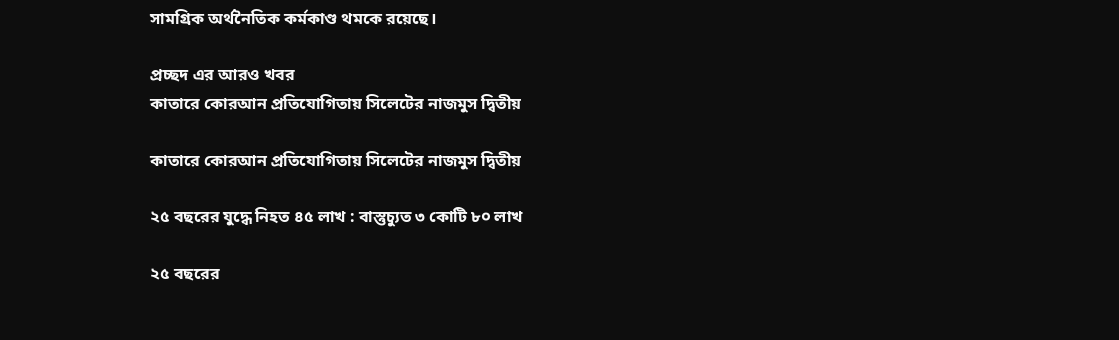সামগ্রিক অর্থনৈতিক কর্মকাণ্ড থমকে রয়েছে।

প্রচ্ছদ এর আরও খবর
কাতারে কোরআন প্রতিযোগিতায় সিলেটের নাজমুস দ্বিতীয়

কাতারে কোরআন প্রতিযোগিতায় সিলেটের নাজমুস দ্বিতীয়

২৫ বছরের যুদ্ধে নিহত ৪৫ লাখ : বাস্তুচ্যুত ৩ কোটি ৮০ লাখ

২৫ বছরের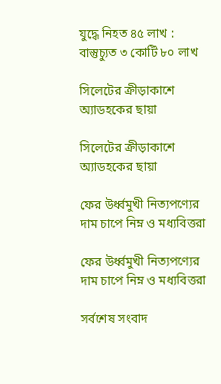যুদ্ধে নিহত ৪৫ লাখ : বাস্তুচ্যুত ৩ কোটি ৮০ লাখ

সিলেটের ক্রীড়াকাশে অ্যাডহকের ছায়া

সিলেটের ক্রীড়াকাশে অ্যাডহকের ছায়া

ফের উর্ধ্বমুখী নিত্যপণ্যের দাম চাপে নিম্ন ও মধ্যবিত্তরা

ফের উর্ধ্বমুখী নিত্যপণ্যের দাম চাপে নিম্ন ও মধ্যবিত্তরা

সর্বশেষ সংবাদ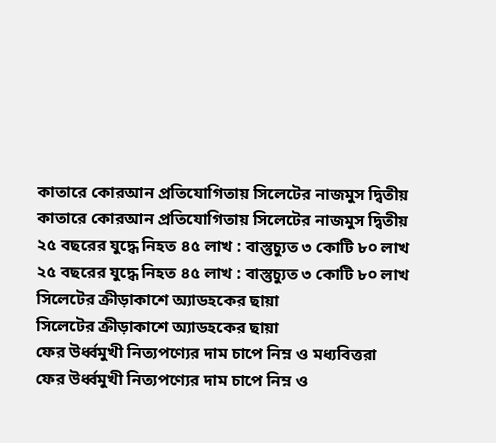কাতারে কোরআন প্রতিযোগিতায় সিলেটের নাজমুস দ্বিতীয়
কাতারে কোরআন প্রতিযোগিতায় সিলেটের নাজমুস দ্বিতীয়
২৫ বছরের যুদ্ধে নিহত ৪৫ লাখ : বাস্তুচ্যুত ৩ কোটি ৮০ লাখ
২৫ বছরের যুদ্ধে নিহত ৪৫ লাখ : বাস্তুচ্যুত ৩ কোটি ৮০ লাখ
সিলেটের ক্রীড়াকাশে অ্যাডহকের ছায়া
সিলেটের ক্রীড়াকাশে অ্যাডহকের ছায়া
ফের উর্ধ্বমুখী নিত্যপণ্যের দাম চাপে নিম্ন ও মধ্যবিত্তরা
ফের উর্ধ্বমুখী নিত্যপণ্যের দাম চাপে নিম্ন ও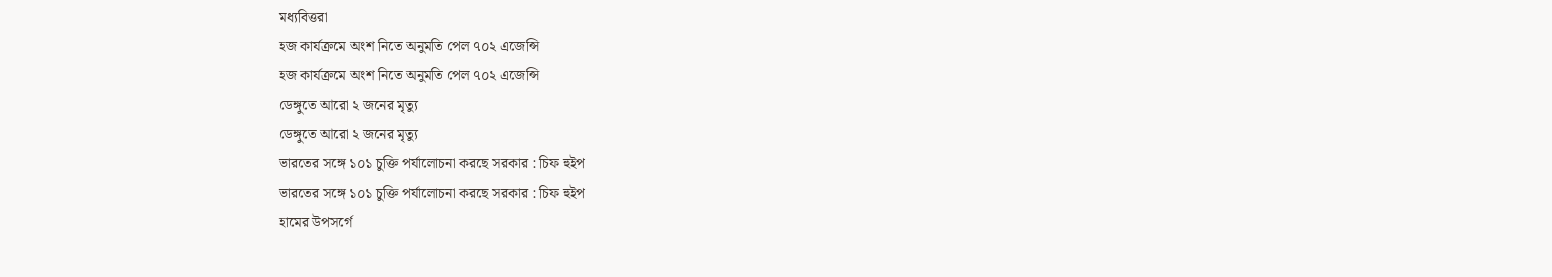মধ্যবিত্তরা
হজ কার্যক্রমে অংশ নিতে অনুমতি পেল ৭০২ এজেন্সি
হজ কার্যক্রমে অংশ নিতে অনুমতি পেল ৭০২ এজেন্সি
ডেঙ্গুতে আরো ২ জনের মৃত্যু
ডেঙ্গুতে আরো ২ জনের মৃত্যু
ভারতের সঙ্গে ১০১ চুক্তি পর্যালোচনা করছে সরকার : চিফ হুইপ
ভারতের সঙ্গে ১০১ চুক্তি পর্যালোচনা করছে সরকার : চিফ হুইপ
হামের উপসর্গে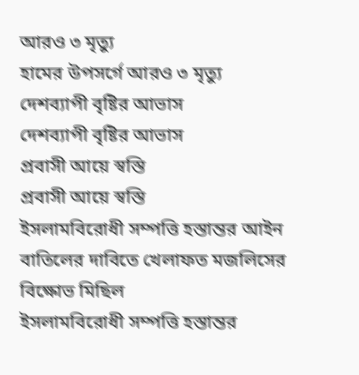আরও ৩ মৃত্যু
হামের উপসর্গে আরও ৩ মৃত্যু
দেশব্যাপী বৃষ্টির আভাস
দেশব্যাপী বৃষ্টির আভাস
প্রবাসী আয়ে স্বস্তি
প্রবাসী আয়ে স্বস্তি
ইসলামবিরোধী সম্পত্তি হস্তান্তর আইন বাতিলের দাবিতে খেলাফত মজলিসের বিক্ষোভ মিছিল
ইসলামবিরোধী সম্পত্তি হস্তান্তর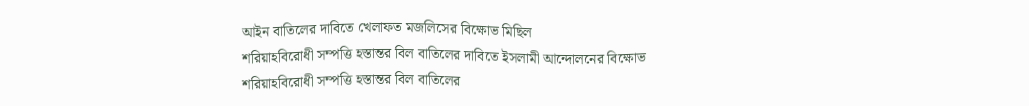আইন বাতিলের দাবিতে খেলাফত মজলিসের বিক্ষোভ মিছিল
শরিয়াহবিরোধী সম্পত্তি হস্তান্তর বিল বাতিলের দাবিতে ইসলামী আন্দোলনের বিক্ষোভ
শরিয়াহবিরোধী সম্পত্তি হস্তান্তর বিল বাতিলের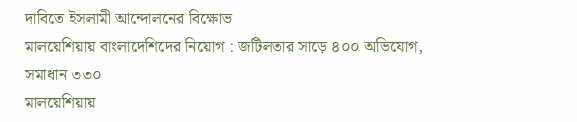দাবিতে ইসলামী আন্দোলনের বিক্ষোভ
মালয়েশিয়ায় বাংলাদেশিদের নিয়োগ : জটিলতার সাড়ে ৪০০ অভিযোগ, সমাধান ৩৩০
মালয়েশিয়ায়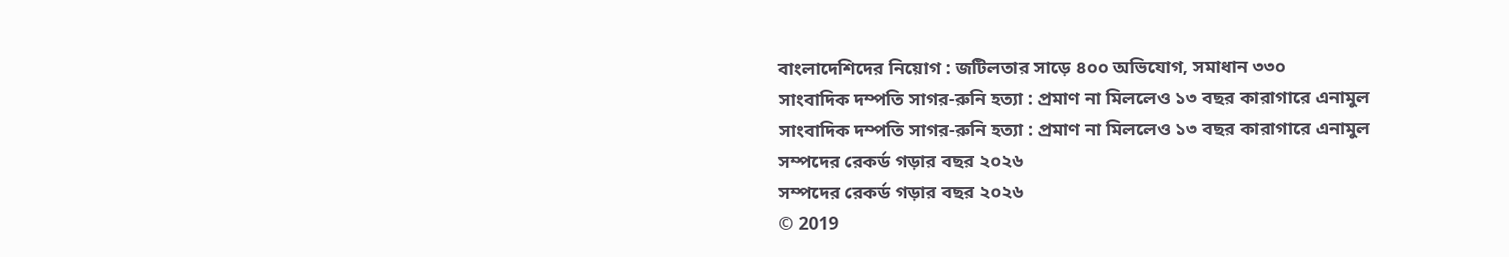বাংলাদেশিদের নিয়োগ : জটিলতার সাড়ে ৪০০ অভিযোগ, সমাধান ৩৩০
সাংবাদিক দম্পতি সাগর-রুনি হত্যা : প্রমাণ না মিললেও ১৩ বছর কারাগারে এনামুল
সাংবাদিক দম্পতি সাগর-রুনি হত্যা : প্রমাণ না মিললেও ১৩ বছর কারাগারে এনামুল
সম্পদের রেকর্ড গড়ার বছর ২০২৬
সম্পদের রেকর্ড গড়ার বছর ২০২৬
© 2019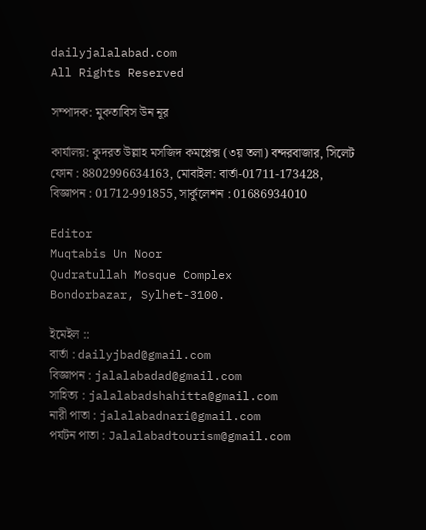dailyjalalabad.com
All Rights Reserved

সম্পাদক: মুকতাবিস উন নূর

কার্যালয়: কুদরত উল্লাহ মসজিদ কমপ্লেক্স (৩য় তলা) বন্দরবাজার, সিলেট
ফোন : 8802996634163, মোবাইল: বার্তা-01711-173428,
বিজ্ঞাপন : 01712-991855, সার্কুলেশন : 01686934010

Editor
Muqtabis Un Noor
Qudratullah Mosque Complex
Bondorbazar, Sylhet-3100.

ইমেইল ::
বার্তা : dailyjbad@gmail.com
বিজ্ঞাপন : jalalabadad@gmail.com
সাহিত্য : jalalabadshahitta@gmail.com
নারী পাতা : jalalabadnari@gmail.com
পর্যটন পাতা : Jalalabadtourism@gmail.com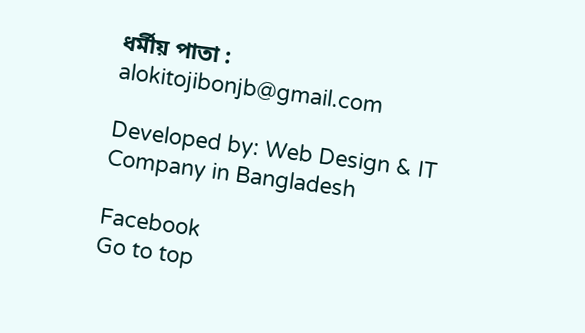ধর্মীয় পাতা : alokitojibonjb@gmail.com

Developed by: Web Design & IT Company in Bangladesh

Facebook
Go to top